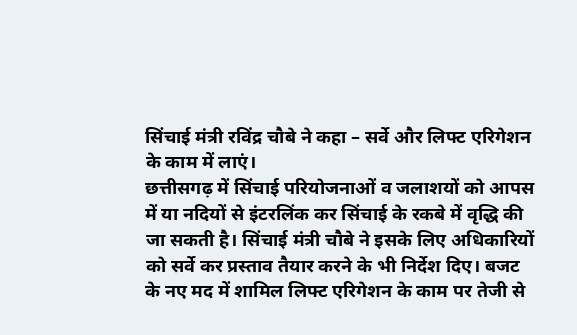सिंचाई मंत्री रविंद्र चौबे ने कहा – सर्वे और लिफ्ट एरिगेशन के काम में लाएं।
छत्तीसगढ़ में सिंचाई परियोजनाओं व जलाशयों को आपस में या नदियों से इंटरलिंक कर सिंचाई के रकबे में वृद्धि की जा सकती है। सिंचाई मंत्री चौबे ने इसके लिए अधिकारियों को सर्वे कर प्रस्ताव तैयार करने के भी निर्देश दिए। बजट के नए मद में शामिल लिफ्ट एरिगेशन के काम पर तेजी से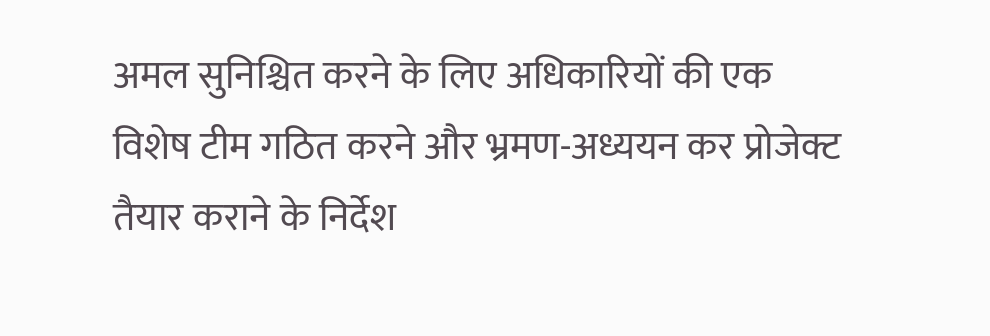अमल सुनिश्चित करने के लिए अधिकारियों की एक विशेष टीम गठित करने और भ्रमण-अध्ययन कर प्रोजेक्ट तैयार कराने के निर्देश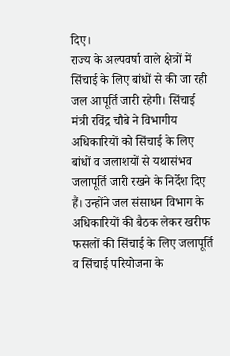दिए।
राज्य के अल्पवर्षा वाले क्षेत्रों में सिंचाई के लिए बांधों से की जा रही जल आपूर्ति जारी रहेगी। सिंचाई मंत्री रविंद्र चौबे ने विभागीय अधिकारियों को सिंचाई के लिए बांधों व जलाशयों से यथासंभव जलापूर्ति जारी रखने के निर्देश दिए हैं। उन्होंने जल संसाधन विभाग के अधिकारियों की बैठक लेकर खरीफ फसलों की सिंचाई के लिए जलापूर्ति व सिंचाई परियोजना के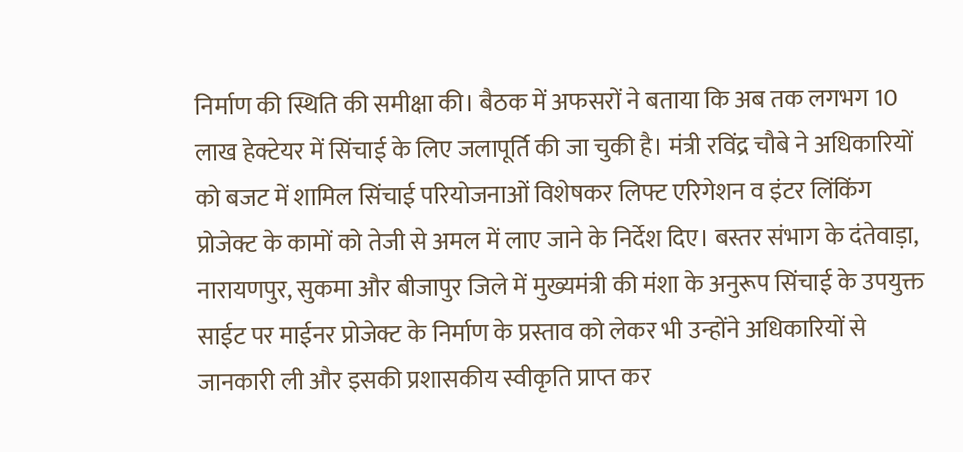निर्माण की स्थिति की समीक्षा की। बैठक में अफसरों ने बताया कि अब तक लगभग 10 लाख हेक्टेयर में सिंचाई के लिए जलापूर्ति की जा चुकी है। मंत्री रविंद्र चौबे ने अधिकारियों को बजट में शामिल सिंचाई परियोजनाओं विशेषकर लिफ्ट एरिगेशन व इंटर लिंकिंग प्रोजेक्ट के कामों को तेजी से अमल में लाए जाने के निर्देश दिए। बस्तर संभाग के दंतेवाड़ा, नारायणपुर, सुकमा और बीजापुर जिले में मुख्यमंत्री की मंशा के अनुरूप सिंचाई के उपयुक्त साईट पर माईनर प्रोजेक्ट के निर्माण के प्रस्ताव को लेकर भी उन्होंने अधिकारियों से जानकारी ली और इसकी प्रशासकीय स्वीकृति प्राप्त कर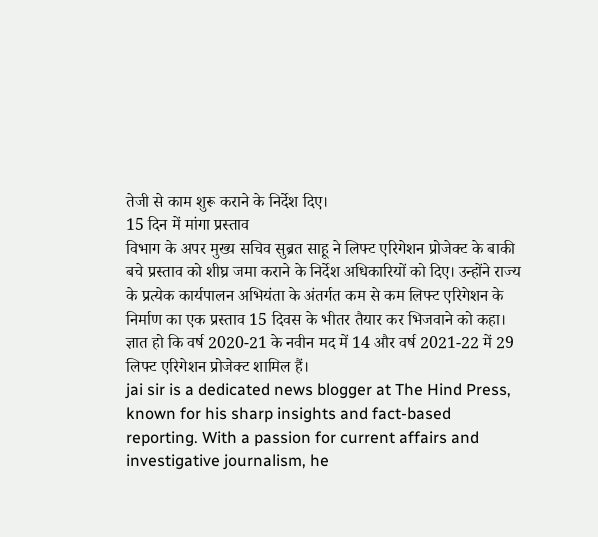तेजी से काम शुरू कराने के निर्देश दिए।
15 दिन में मांगा प्रस्ताव
विभाग के अपर मुख्य सचिव सुब्रत साहू ने लिफ्ट एरिगेशन प्रोजेक्ट के बाकी बचे प्रस्ताव को शीघ्र जमा कराने के निर्देश अधिकारियों को दिए। उन्होंने राज्य के प्रत्येक कार्यपालन अभियंता के अंतर्गत कम से कम लिफ्ट एरिगेशन के निर्माण का एक प्रस्ताव 15 दिवस के भीतर तैयार कर भिजवाने को कहा। ज्ञात हो कि वर्ष 2020-21 के नवीन मद में 14 और वर्ष 2021-22 में 29 लिफ्ट एरिगेशन प्रोजेक्ट शामिल हैं।
jai sir is a dedicated news blogger at The Hind Press, known for his sharp insights and fact-based reporting. With a passion for current affairs and investigative journalism, he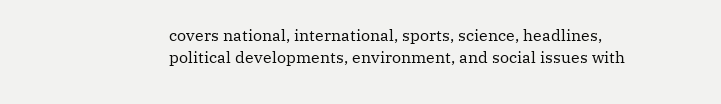covers national, international, sports, science, headlines, political developments, environment, and social issues with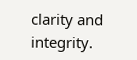clarity and integrity.